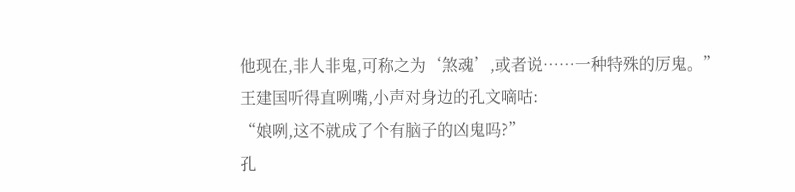他现在,非人非鬼,可称之为‘煞魂’,或者说……一种特殊的厉鬼。”
王建国听得直咧嘴,小声对身边的孔文嘀咕:
“娘咧,这不就成了个有脑子的凶鬼吗?”
孔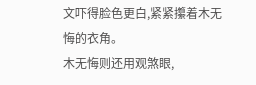文吓得脸色更白,紧紧攥着木无悔的衣角。
木无悔则还用观煞眼,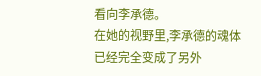看向李承德。
在她的视野里,李承德的魂体已经完全变成了另外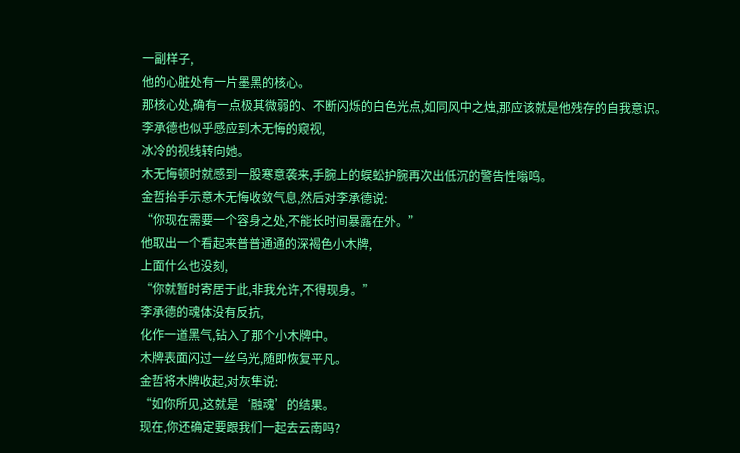一副样子,
他的心脏处有一片墨黑的核心。
那核心处,确有一点极其微弱的、不断闪烁的白色光点,如同风中之烛,那应该就是他残存的自我意识。
李承德也似乎感应到木无悔的窥视,
冰冷的视线转向她。
木无悔顿时就感到一股寒意袭来,手腕上的蜈蚣护腕再次出低沉的警告性嗡鸣。
金哲抬手示意木无悔收敛气息,然后对李承德说:
“你现在需要一个容身之处,不能长时间暴露在外。”
他取出一个看起来普普通通的深褐色小木牌,
上面什么也没刻,
“你就暂时寄居于此,非我允许,不得现身。”
李承德的魂体没有反抗,
化作一道黑气,钻入了那个小木牌中。
木牌表面闪过一丝乌光,随即恢复平凡。
金哲将木牌收起,对灰隼说:
“如你所见,这就是‘融魂’的结果。
现在,你还确定要跟我们一起去云南吗?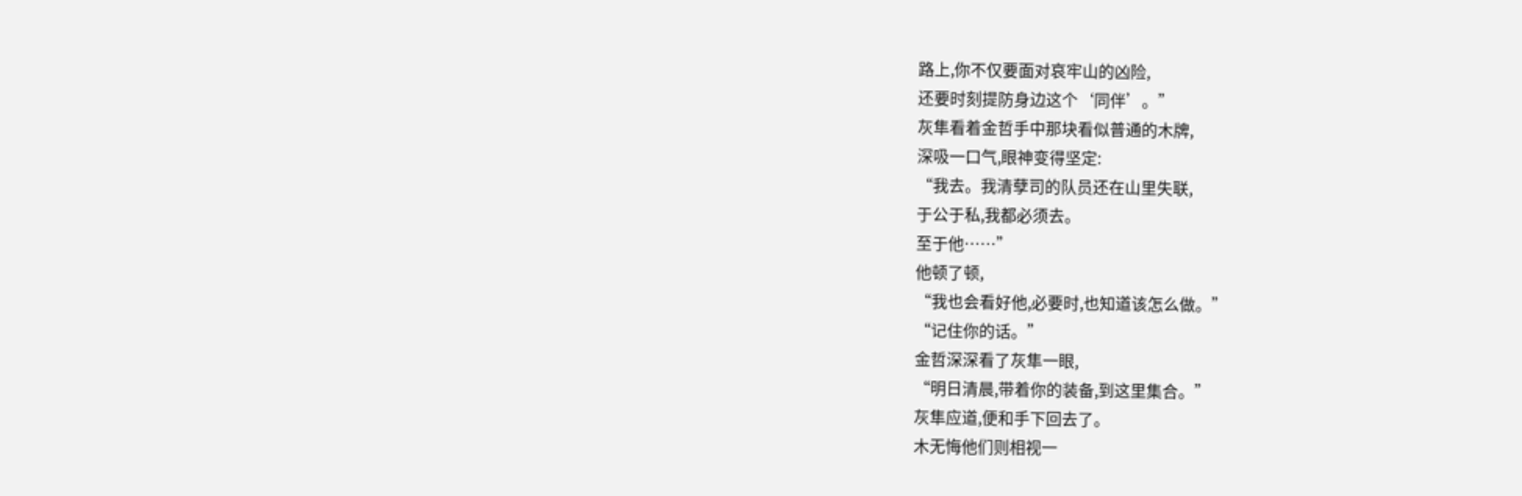路上,你不仅要面对哀牢山的凶险,
还要时刻提防身边这个‘同伴’。”
灰隼看着金哲手中那块看似普通的木牌,
深吸一口气,眼神变得坚定:
“我去。我清孽司的队员还在山里失联,
于公于私,我都必须去。
至于他……”
他顿了顿,
“我也会看好他,必要时,也知道该怎么做。”
“记住你的话。”
金哲深深看了灰隼一眼,
“明日清晨,带着你的装备,到这里集合。”
灰隼应道,便和手下回去了。
木无悔他们则相视一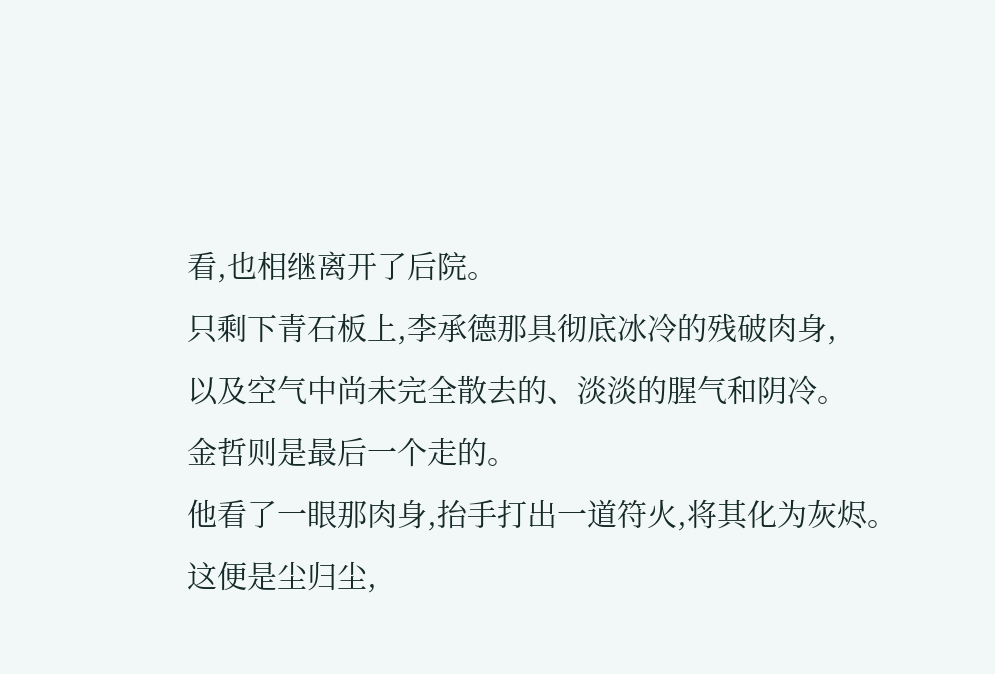看,也相继离开了后院。
只剩下青石板上,李承德那具彻底冰冷的残破肉身,
以及空气中尚未完全散去的、淡淡的腥气和阴冷。
金哲则是最后一个走的。
他看了一眼那肉身,抬手打出一道符火,将其化为灰烬。
这便是尘归尘,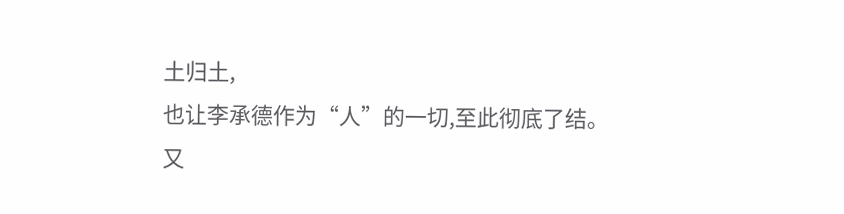土归土,
也让李承德作为“人”的一切,至此彻底了结。
又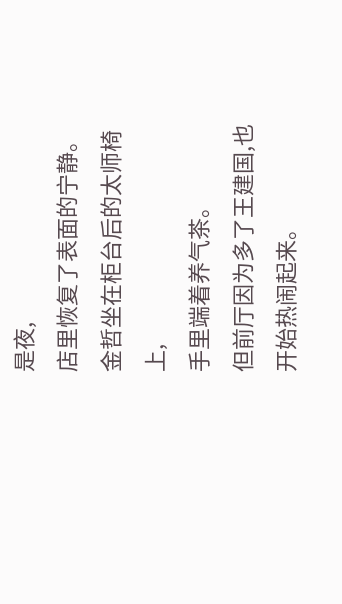是夜,
店里恢复了表面的宁静。
金哲坐在柜台后的太师椅上,
手里端着养气茶。
但前厅因为多了王建国,也开始热闹起来。